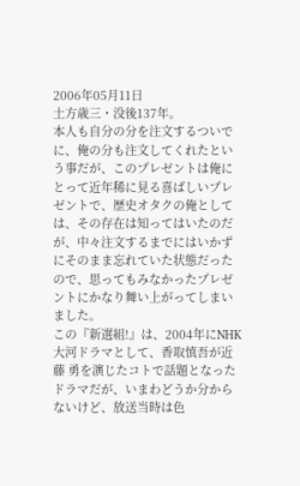2006年05月11日
土方歳三・没後137年。
本人も自分の分を注文するついでに、俺の分も注文してくれたという事だが、このプレゼントは俺にとって近年稀に見る喜ばしいプレゼントで、歴史オタクの俺としては、その存在は知ってはいたのだが、中々注文するまでにはいかずにそのまま忘れていた状態だったので、思ってもみなかったプレゼントにかなり舞い上がってしまいました。
この『新選組!』は、2004年にNHK大河ドラマとして、香取慎吾が近藤 勇を演じたコトで話題となったドラマだが、いまわどうか分からないけど、放送当時は色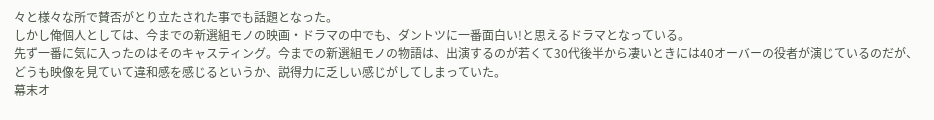々と様々な所で賛否がとり立たされた事でも話題となった。
しかし俺個人としては、今までの新選組モノの映画・ドラマの中でも、ダントツに一番面白い!と思えるドラマとなっている。
先ず一番に気に入ったのはそのキャスティング。今までの新選組モノの物語は、出演するのが若くて30代後半から凄いときには40オーバーの役者が演じているのだが、どうも映像を見ていて違和感を感じるというか、説得力に乏しい感じがしてしまっていた。
幕末オ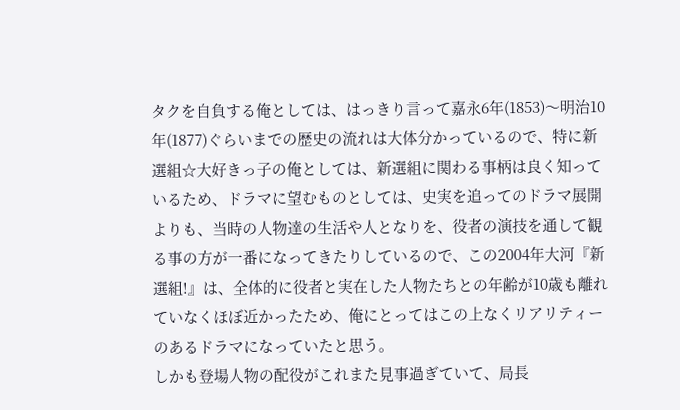タクを自負する俺としては、はっきり言って嘉永6年(1853)〜明治10年(1877)ぐらいまでの歴史の流れは大体分かっているので、特に新選組☆大好きっ子の俺としては、新選組に関わる事柄は良く知っているため、ドラマに望むものとしては、史実を追ってのドラマ展開よりも、当時の人物達の生活や人となりを、役者の演技を通して観る事の方が一番になってきたりしているので、この2004年大河『新選組!』は、全体的に役者と実在した人物たちとの年齢が10歳も離れていなくほぼ近かったため、俺にとってはこの上なくリアリティーのあるドラマになっていたと思う。
しかも登場人物の配役がこれまた見事過ぎていて、局長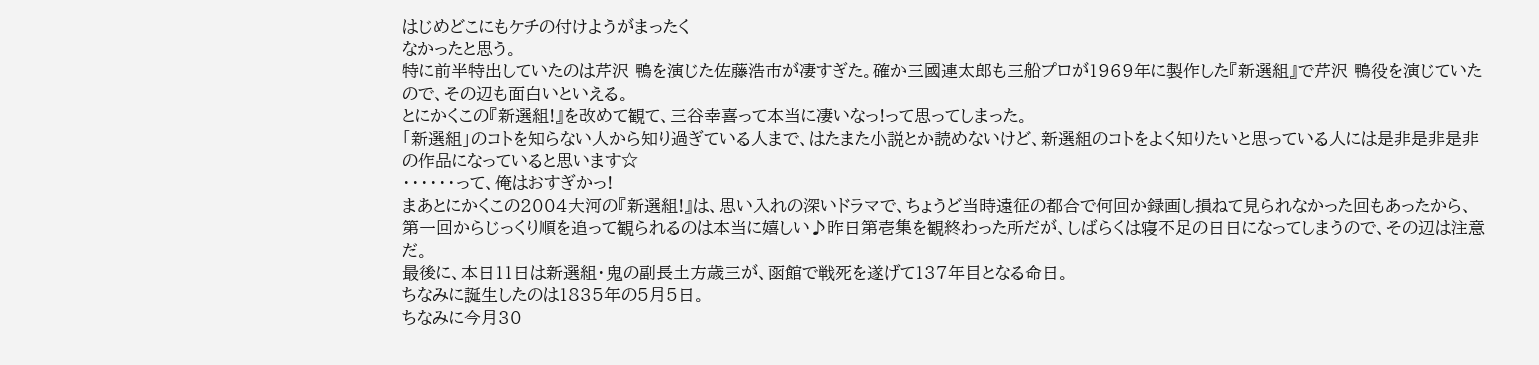はじめどこにもケチの付けようがまったく
なかったと思う。
特に前半特出していたのは芹沢 鴨を演じた佐藤浩市が凄すぎた。確か三國連太郎も三船プロが1969年に製作した『新選組』で芹沢 鴨役を演じていたので、その辺も面白いといえる。
とにかくこの『新選組!』を改めて観て、三谷幸喜って本当に凄いなっ!って思ってしまった。
「新選組」のコトを知らない人から知り過ぎている人まで、はたまた小説とか読めないけど、新選組のコトをよく知りたいと思っている人には是非是非是非の作品になっていると思います☆
・・・・・・って、俺はおすぎかっ!
まあとにかくこの2004大河の『新選組!』は、思い入れの深いドラマで、ちょうど当時遠征の都合で何回か録画し損ねて見られなかった回もあったから、第一回からじっくり順を追って観られるのは本当に嬉しい♪昨日第壱集を観終わった所だが、しばらくは寝不足の日日になってしまうので、その辺は注意だ。
最後に、本日11日は新選組・鬼の副長土方歳三が、函館で戦死を遂げて137年目となる命日。
ちなみに誕生したのは1835年の5月5日。
ちなみに今月30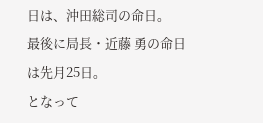日は、沖田総司の命日。
最後に局長・近藤 勇の命日は先月25日。
となって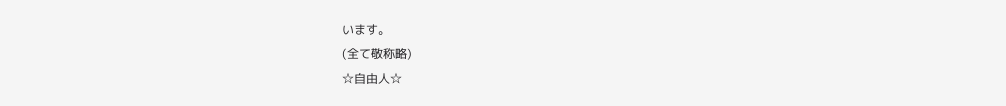います。
(全て敬称略)
☆自由人☆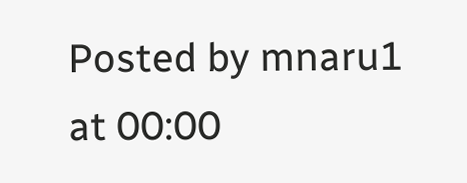Posted by mnaru1 at 00:00